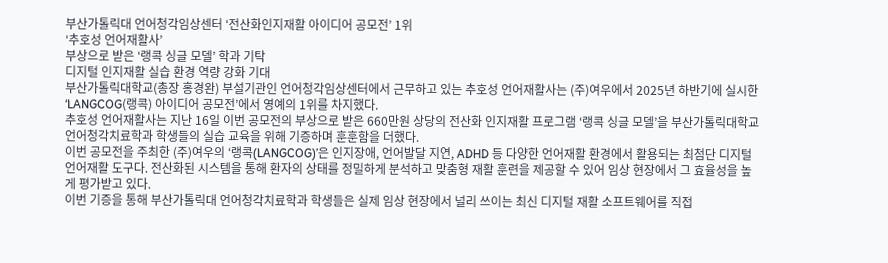부산가톨릭대 언어청각임상센터 ‘전산화인지재활 아이디어 공모전’ 1위
‘추호성 언어재활사’
부상으로 받은 ‘랭콕 싱글 모델’ 학과 기탁
디지털 인지재활 실습 환경 역량 강화 기대
부산가톨릭대학교(총장 홍경완) 부설기관인 언어청각임상센터에서 근무하고 있는 추호성 언어재활사는 (주)여우에서 2025년 하반기에 실시한 ‘LANGCOG(랭콕) 아이디어 공모전’에서 영예의 1위를 차지했다.
추호성 언어재활사는 지난 16일 이번 공모전의 부상으로 받은 660만원 상당의 전산화 인지재활 프로그램 ‘랭콕 싱글 모델’을 부산가톨릭대학교 언어청각치료학과 학생들의 실습 교육을 위해 기증하며 훈훈함을 더했다.
이번 공모전을 주최한 (주)여우의 ‘랭콕(LANGCOG)’은 인지장애, 언어발달 지연, ADHD 등 다양한 언어재활 환경에서 활용되는 최첨단 디지털 언어재활 도구다. 전산화된 시스템을 통해 환자의 상태를 정밀하게 분석하고 맞춤형 재활 훈련을 제공할 수 있어 임상 현장에서 그 효율성을 높게 평가받고 있다.
이번 기증을 통해 부산가톨릭대 언어청각치료학과 학생들은 실제 임상 현장에서 널리 쓰이는 최신 디지털 재활 소프트웨어를 직접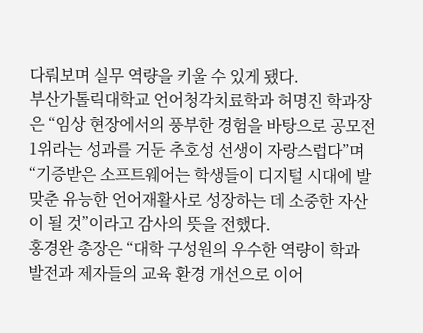다뤄보며 실무 역량을 키울 수 있게 됐다.
부산가톨릭대학교 언어청각치료학과 허명진 학과장은 “임상 현장에서의 풍부한 경험을 바탕으로 공모전 1위라는 성과를 거둔 추호성 선생이 자랑스럽다”며 “기증받은 소프트웨어는 학생들이 디지털 시대에 발맞춘 유능한 언어재활사로 성장하는 데 소중한 자산이 될 것”이라고 감사의 뜻을 전했다.
홍경완 총장은 “대학 구성원의 우수한 역량이 학과 발전과 제자들의 교육 환경 개선으로 이어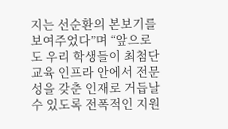지는 선순환의 본보기를 보여주었다”며 “앞으로도 우리 학생들이 최첨단 교육 인프라 안에서 전문성을 갖춘 인재로 거듭날 수 있도록 전폭적인 지원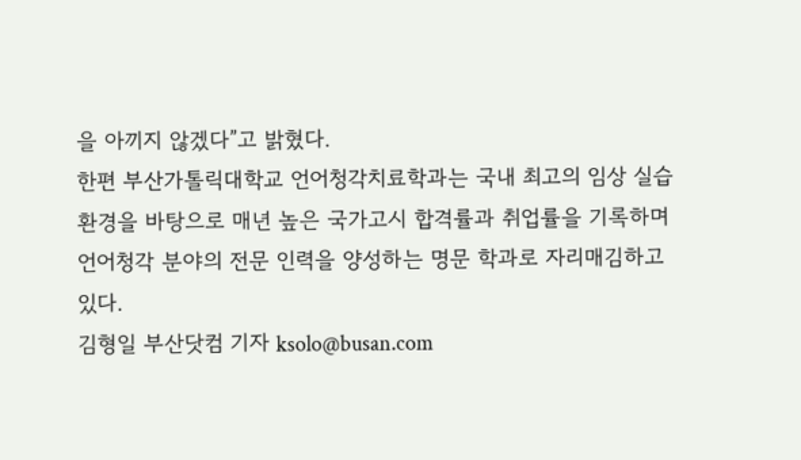을 아끼지 않겠다”고 밝혔다.
한편 부산가톨릭대학교 언어청각치료학과는 국내 최고의 임상 실습 환경을 바탕으로 매년 높은 국가고시 합격률과 취업률을 기록하며 언어청각 분야의 전문 인력을 양성하는 명문 학과로 자리매김하고 있다.
김형일 부산닷컴 기자 ksolo@busan.com